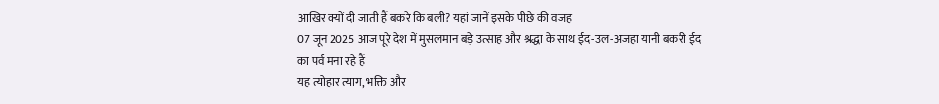आखिर क्यों दी जाती हैं बकरे कि बली? यहां जानें इसके पीछे की वजह
07 जून 2025 आज पूरे देश में मुसलमान बड़े उत्साह और श्रद्धा के साथ ईद-उल-अजहा यानी बकरी ईद का पर्व मना रहे हैं
यह त्योहार त्याग, भक्ति और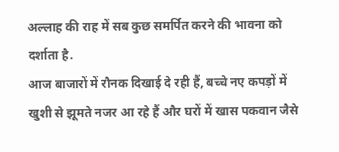अल्लाह की राह में सब कुछ समर्पित करने की भावना को दर्शाता है.
आज बाजारों में रौनक दिखाई दे रही हैं, बच्चे नए कपड़ों में खुशी से झूमते नजर आ रहे हैं और घरों में खास पकवान जैसे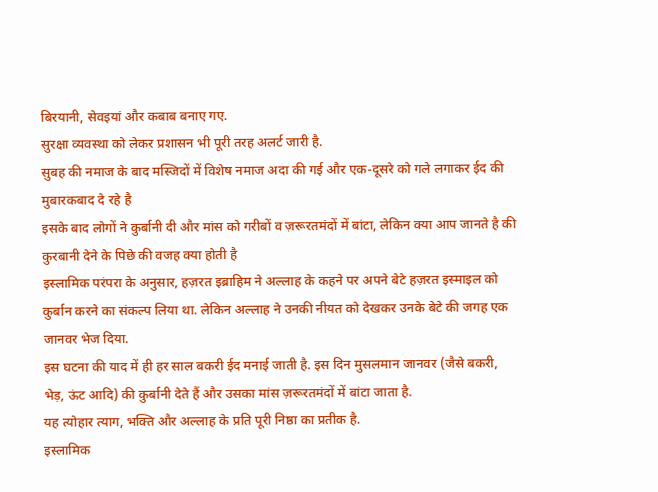बिरयानी, सेवइयां और कबाब बनाए गए.
सुरक्षा व्यवस्था को लेकर प्रशासन भी पूरी तरह अलर्ट जारी है.
सुबह की नमाज के बाद मस्जिदों में विशेष नमाज अदा की गई और एक-दूसरे को गले लगाकर ईद की मुबारकबाद दे रहे है
इसके बाद लोगों ने कुर्बानी दी और मांस को गरीबों व ज़रूरतमंदों में बांटा, लेकिन क्या आप जानते है की कुरबानी देने के पिछे की वजह क्या होती है
इस्लामिक परंपरा के अनुसार, हज़रत इब्राहिम ने अल्लाह के कहने पर अपने बेटे हज़रत इस्माइल को कुर्बान करने का संकल्प लिया था. लेकिन अल्लाह ने उनकी नीयत को देखकर उनके बेटे की जगह एक जानवर भेज दिया.
इस घटना की याद में ही हर साल बकरी ईद मनाई जाती है. इस दिन मुसलमान जानवर (जैसे बकरी, भेड़, ऊंट आदि) की कुर्बानी देते हैं और उसका मांस ज़रूरतमंदों में बांटा जाता है.
यह त्योहार त्याग, भक्ति और अल्लाह के प्रति पूरी निष्ठा का प्रतीक है.
इस्लामिक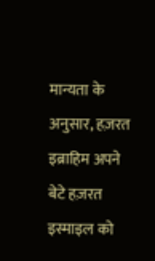मान्यता के अनुसार, हज़रत इब्राहिम अपने बेटे हज़रत इस्माइल को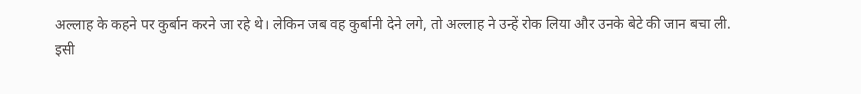अल्लाह के कहने पर कुर्बान करने जा रहे थे। लेकिन जब वह कुर्बानी देने लगे, तो अल्लाह ने उन्हें रोक लिया और उनके बेटे की जान बचा ली.
इसी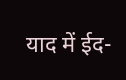याद में ईद-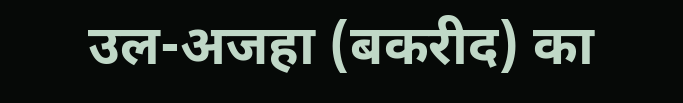उल-अजहा (बकरीद) का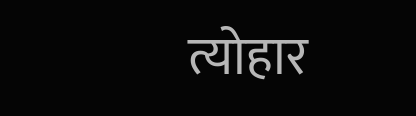त्योहार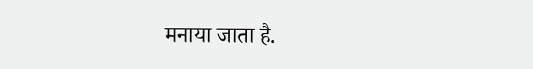मनाया जाता है.